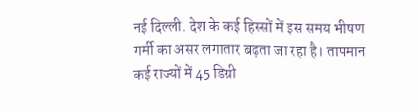नई दिल्ली. देश के कई हिस्सों में इस समय भीषण गर्मी का असर लगातार बढ़ता जा रहा है। तापमान कई राज्यों में 45 डिग्री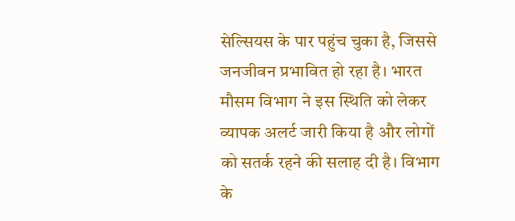सेल्सियस के पार पहुंच चुका है, जिससे जनजीवन प्रभावित हो रहा है। भारत मौसम विभाग ने इस स्थिति को लेकर व्यापक अलर्ट जारी किया है और लोगों को सतर्क रहने की सलाह दी है। विभाग के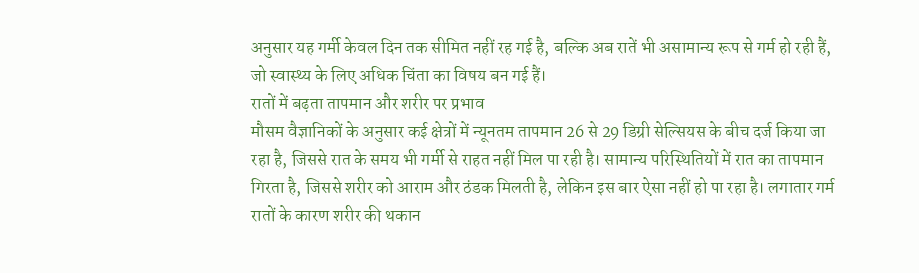अनुसार यह गर्मी केवल दिन तक सीमित नहीं रह गई है, बल्कि अब रातें भी असामान्य रूप से गर्म हो रही हैं, जो स्वास्थ्य के लिए अधिक चिंता का विषय बन गई हैं।
रातों में बढ़ता तापमान और शरीर पर प्रभाव
मौसम वैज्ञानिकों के अनुसार कई क्षेत्रों में न्यूनतम तापमान 26 से 29 डिग्री सेल्सियस के बीच दर्ज किया जा रहा है, जिससे रात के समय भी गर्मी से राहत नहीं मिल पा रही है। सामान्य परिस्थितियों में रात का तापमान गिरता है, जिससे शरीर को आराम और ठंडक मिलती है, लेकिन इस बार ऐसा नहीं हो पा रहा है। लगातार गर्म रातों के कारण शरीर की थकान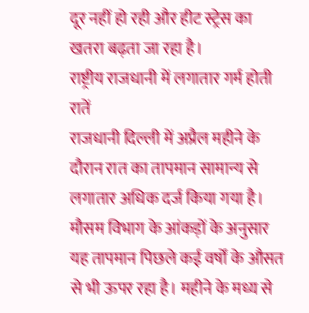दूर नहीं हो रही और हीट स्ट्रेस का खतरा बढ़ता जा रहा है।
राष्ट्रीय राजधानी में लगातार गर्म होती रातें
राजधानी दिल्ली में अप्रैल महीने के दौरान रात का तापमान सामान्य से लगातार अधिक दर्ज किया गया है। मौसम विभाग के आंकड़ों के अनुसार यह तापमान पिछले कई वर्षों के औसत से भी ऊपर रहा है। महीने के मध्य से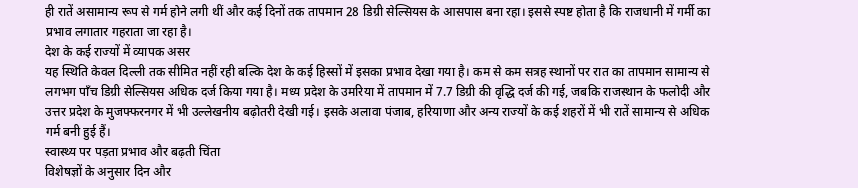ही रातें असामान्य रूप से गर्म होने लगी थीं और कई दिनों तक तापमान 28 डिग्री सेल्सियस के आसपास बना रहा। इससे स्पष्ट होता है कि राजधानी में गर्मी का प्रभाव लगातार गहराता जा रहा है।
देश के कई राज्यों में व्यापक असर
यह स्थिति केवल दिल्ली तक सीमित नहीं रही बल्कि देश के कई हिस्सों में इसका प्रभाव देखा गया है। कम से कम सत्रह स्थानों पर रात का तापमान सामान्य से लगभग पाँच डिग्री सेल्सियस अधिक दर्ज किया गया है। मध्य प्रदेश के उमरिया में तापमान में 7.7 डिग्री की वृद्धि दर्ज की गई, जबकि राजस्थान के फलोदी और उत्तर प्रदेश के मुजफ्फरनगर में भी उल्लेखनीय बढ़ोतरी देखी गई। इसके अलावा पंजाब, हरियाणा और अन्य राज्यों के कई शहरों में भी रातें सामान्य से अधिक गर्म बनी हुई हैं।
स्वास्थ्य पर पड़ता प्रभाव और बढ़ती चिंता
विशेषज्ञों के अनुसार दिन और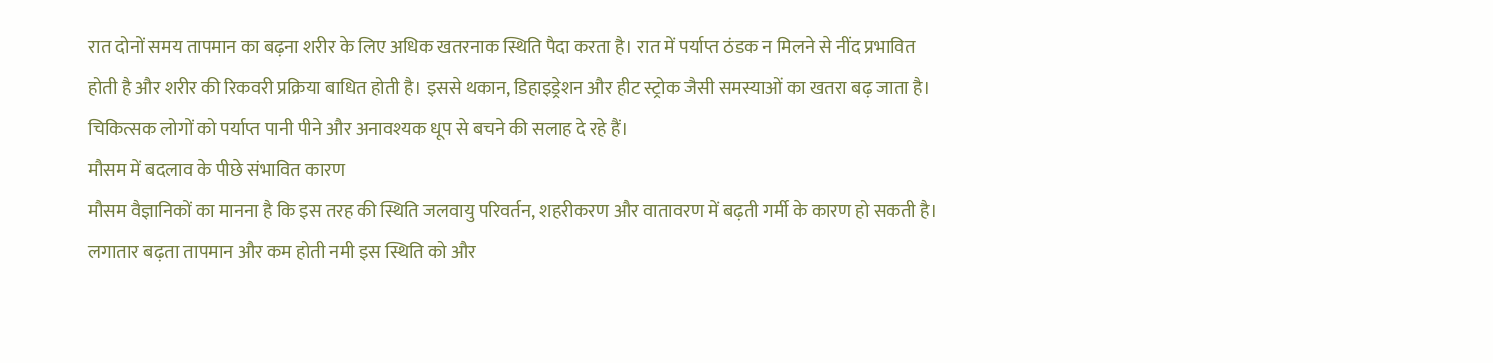रात दोनों समय तापमान का बढ़ना शरीर के लिए अधिक खतरनाक स्थिति पैदा करता है। रात में पर्याप्त ठंडक न मिलने से नींद प्रभावित होती है और शरीर की रिकवरी प्रक्रिया बाधित होती है। इससे थकान, डिहाइड्रेशन और हीट स्ट्रोक जैसी समस्याओं का खतरा बढ़ जाता है। चिकित्सक लोगों को पर्याप्त पानी पीने और अनावश्यक धूप से बचने की सलाह दे रहे हैं।
मौसम में बदलाव के पीछे संभावित कारण
मौसम वैज्ञानिकों का मानना है कि इस तरह की स्थिति जलवायु परिवर्तन, शहरीकरण और वातावरण में बढ़ती गर्मी के कारण हो सकती है। लगातार बढ़ता तापमान और कम होती नमी इस स्थिति को और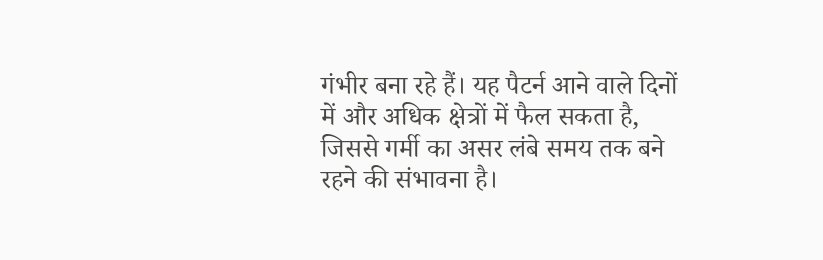गंभीर बना रहे हैं। यह पैटर्न आने वाले दिनों में और अधिक क्षेत्रों में फैल सकता है, जिससे गर्मी का असर लंबे समय तक बने रहने की संभावना है।